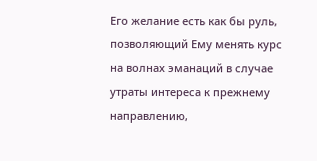Его желание есть как бы руль, позволяющий Ему менять курс на волнах эманаций в случае утраты интереса к прежнему направлению,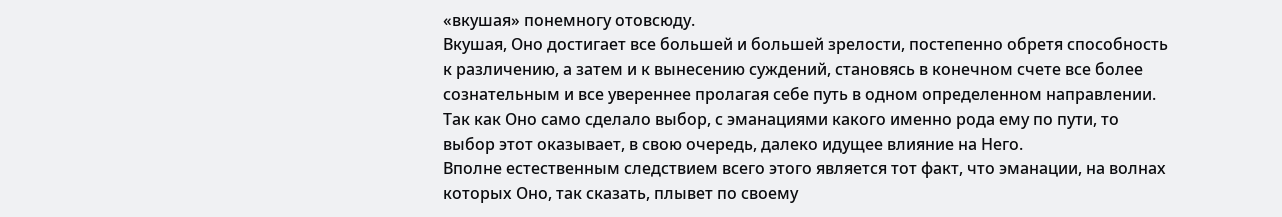«вкушая» понемногу отовсюду.
Вкушая, Оно достигает все большей и большей зрелости, постепенно обретя способность к различению, а затем и к вынесению суждений, становясь в конечном счете все более сознательным и все увереннее пролагая себе путь в одном определенном направлении. Так как Оно само сделало выбор, с эманациями какого именно рода ему по пути, то выбор этот оказывает, в свою очередь, далеко идущее влияние на Него.
Вполне естественным следствием всего этого является тот факт, что эманации, на волнах которых Оно, так сказать, плывет по своему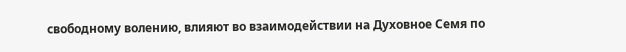свободному волению, влияют во взаимодействии на Духовное Семя по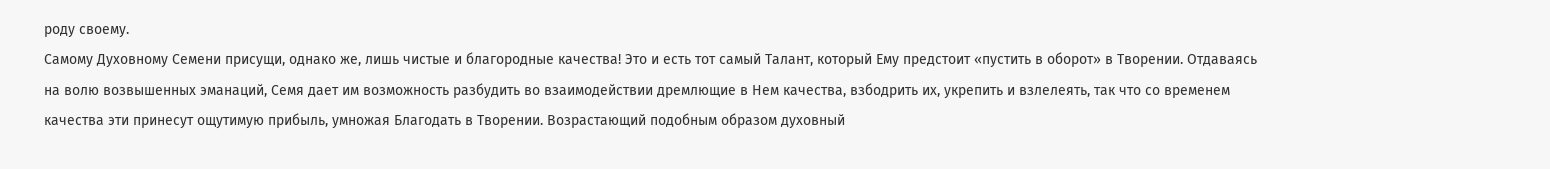роду своему.
Самому Духовному Семени присущи, однако же, лишь чистые и благородные качества! Это и есть тот самый Талант, который Ему предстоит «пустить в оборот» в Творении. Отдаваясь на волю возвышенных эманаций, Семя дает им возможность разбудить во взаимодействии дремлющие в Нем качества, взбодрить их, укрепить и взлелеять, так что со временем качества эти принесут ощутимую прибыль, умножая Благодать в Творении. Возрастающий подобным образом духовный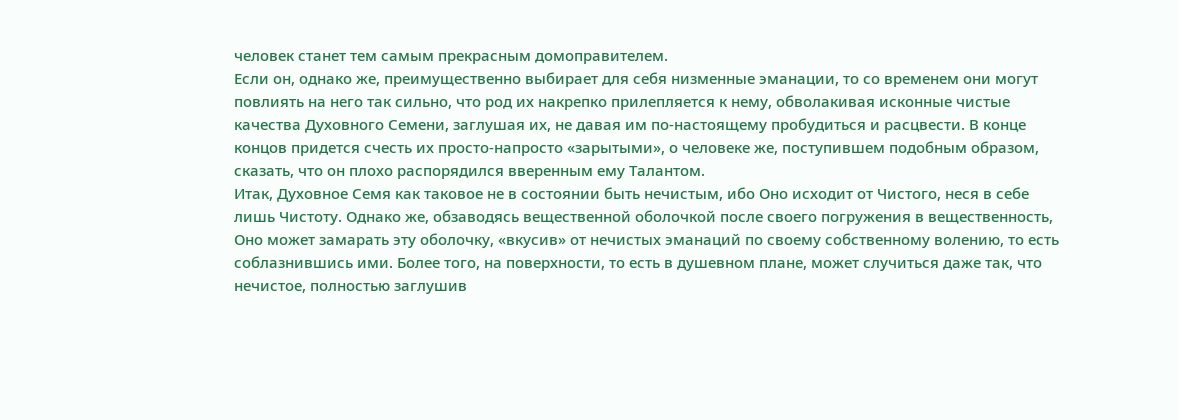человек станет тем самым прекрасным домоправителем.
Если он, однако же, преимущественно выбирает для себя низменные эманации, то со временем они могут повлиять на него так сильно, что род их накрепко прилепляется к нему, обволакивая исконные чистые качества Духовного Семени, заглушая их, не давая им по-настоящему пробудиться и расцвести. В конце концов придется счесть их просто-напросто «зарытыми», о человеке же, поступившем подобным образом, сказать, что он плохо распорядился вверенным ему Талантом.
Итак, Духовное Семя как таковое не в состоянии быть нечистым, ибо Оно исходит от Чистого, неся в себе лишь Чистоту. Однако же, обзаводясь вещественной оболочкой после своего погружения в вещественность, Оно может замарать эту оболочку, «вкусив» от нечистых эманаций по своему собственному волению, то есть соблазнившись ими. Более того, на поверхности, то есть в душевном плане, может случиться даже так, что нечистое, полностью заглушив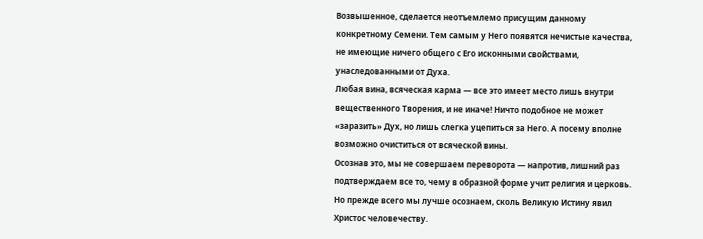Возвышенное, сделается неотъемлемо присущим данному конкретному Семени. Тем самым у Него появятся нечистые качества, не имеющие ничего общего с Его исконными свойствами, унаследованными от Духа.
Любая вина, всяческая карма — все это имеет место лишь внутри вещественного Творения, и не иначе! Ничто подобное не может «заразить» Дух, но лишь слегка уцепиться за Него. А посему вполне возможно очиститься от всяческой вины.
Осознав это, мы не совершаем переворота — напротив, лишний раз подтверждаем все то, чему в образной форме учит религия и церковь. Но прежде всего мы лучше осознаем, сколь Великую Истину явил Христос человечеству.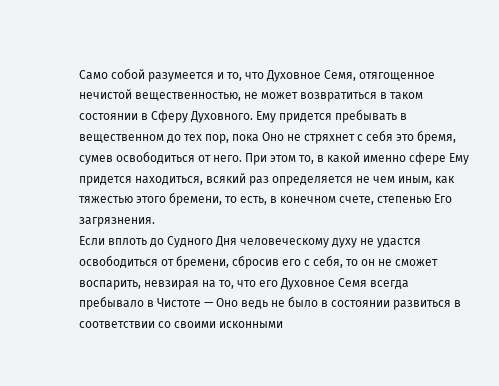Само собой разумеется и то, что Духовное Семя, отягощенное нечистой вещественностью, не может возвратиться в таком состоянии в Сферу Духовного. Ему придется пребывать в вещественном до тех пор, пока Оно не стряхнет с себя это бремя, сумев освободиться от него. При этом то, в какой именно сфере Ему придется находиться, всякий раз определяется не чем иным, как тяжестью этого бремени, то есть, в конечном счете, степенью Его загрязнения.
Если вплоть до Судного Дня человеческому духу не удастся освободиться от бремени, сбросив его с себя, то он не сможет воспарить, невзирая на то, что его Духовное Семя всегда пребывало в Чистоте — Оно ведь не было в состоянии развиться в соответствии со своими исконными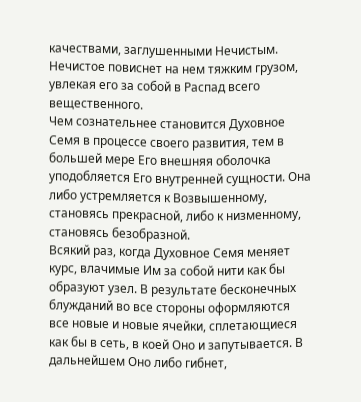качествами, заглушенными Нечистым. Нечистое повиснет на нем тяжким грузом, увлекая его за собой в Распад всего вещественного.
Чем сознательнее становится Духовное Семя в процессе своего развития, тем в большей мере Его внешняя оболочка уподобляется Его внутренней сущности. Она либо устремляется к Возвышенному, становясь прекрасной, либо к низменному, становясь безобразной.
Всякий раз, когда Духовное Семя меняет курс, влачимые Им за собой нити как бы образуют узел. В результате бесконечных блужданий во все стороны оформляются все новые и новые ячейки, сплетающиеся как бы в сеть, в коей Оно и запутывается. В дальнейшем Оно либо гибнет,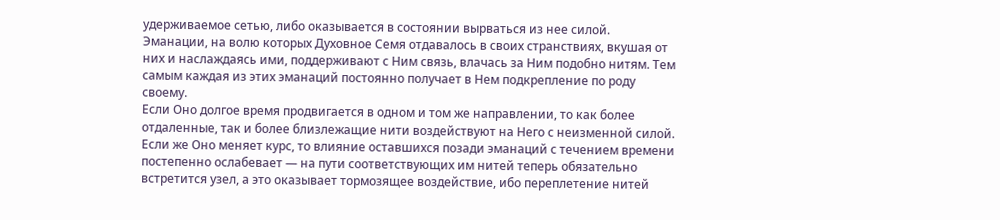удерживаемое сетью, либо оказывается в состоянии вырваться из нее силой.
Эманации, на волю которых Духовное Семя отдавалось в своих странствиях, вкушая от них и наслаждаясь ими, поддерживают с Ним связь, влачась за Ним подобно нитям. Тем самым каждая из этих эманаций постоянно получает в Нем подкрепление по роду своему.
Если Оно долгое время продвигается в одном и том же направлении, то как более отдаленные, так и более близлежащие нити воздействуют на Него с неизменной силой. Если же Оно меняет курс, то влияние оставшихся позади эманаций с течением времени постепенно ослабевает — на пути соответствующих им нитей теперь обязательно встретится узел, а это оказывает тормозящее воздействие, ибо переплетение нитей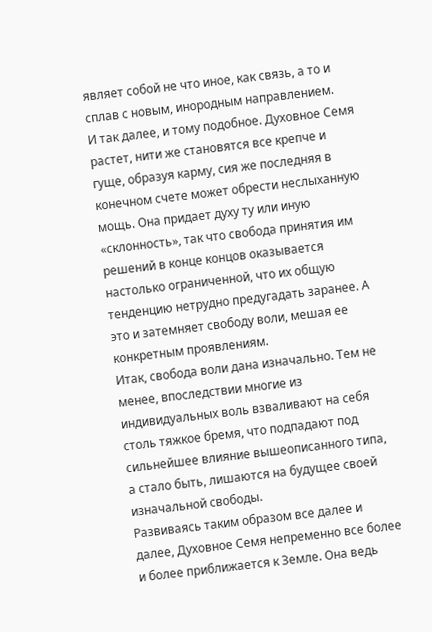являет собой не что иное, как связь, а то и сплав с новым, инородным направлением.
И так далее, и тому подобное. Духовное Семя растет, нити же становятся все крепче и гуще, образуя карму, сия же последняя в конечном счете может обрести неслыханную мощь. Она придает духу ту или иную «склонность», так что свобода принятия им решений в конце концов оказывается настолько ограниченной, что их общую тенденцию нетрудно предугадать заранее. А это и затемняет свободу воли, мешая ее конкретным проявлениям.
Итак, свобода воли дана изначально. Тем не менее, впоследствии многие из индивидуальных воль взваливают на себя столь тяжкое бремя, что подпадают под сильнейшее влияние вышеописанного типа, а стало быть, лишаются на будущее своей изначальной свободы.
Развиваясь таким образом все далее и далее, Духовное Семя непременно все более и более приближается к Земле. Она ведь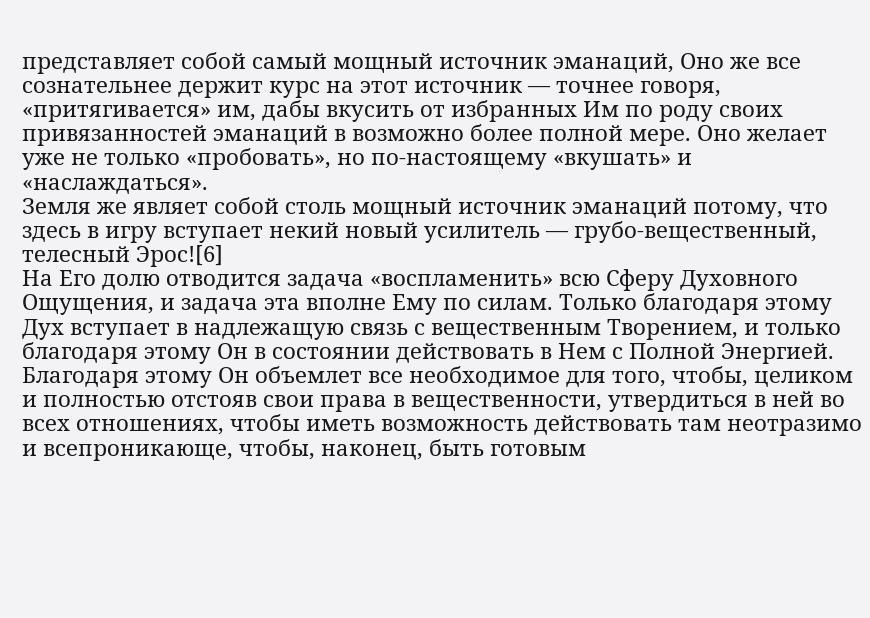представляет собой самый мощный источник эманаций, Оно же все сознательнее держит курс на этот источник — точнее говоря, «притягивается» им, дабы вкусить от избранных Им по роду своих привязанностей эманаций в возможно более полной мере. Оно желает уже не только «пробовать», но по-настоящему «вкушать» и «наслаждаться».
Земля же являет собой столь мощный источник эманаций потому, что здесь в игру вступает некий новый усилитель — грубо-вещественный, телесный Эрос![6]
На Его долю отводится задача «воспламенить» всю Сферу Духовного Ощущения, и задача эта вполне Ему по силам. Только благодаря этому Дух вступает в надлежащую связь с вещественным Творением, и только благодаря этому Он в состоянии действовать в Нем с Полной Энергией. Благодаря этому Он объемлет все необходимое для того, чтобы, целиком и полностью отстояв свои права в вещественности, утвердиться в ней во всех отношениях, чтобы иметь возможность действовать там неотразимо и всепроникающе, чтобы, наконец, быть готовым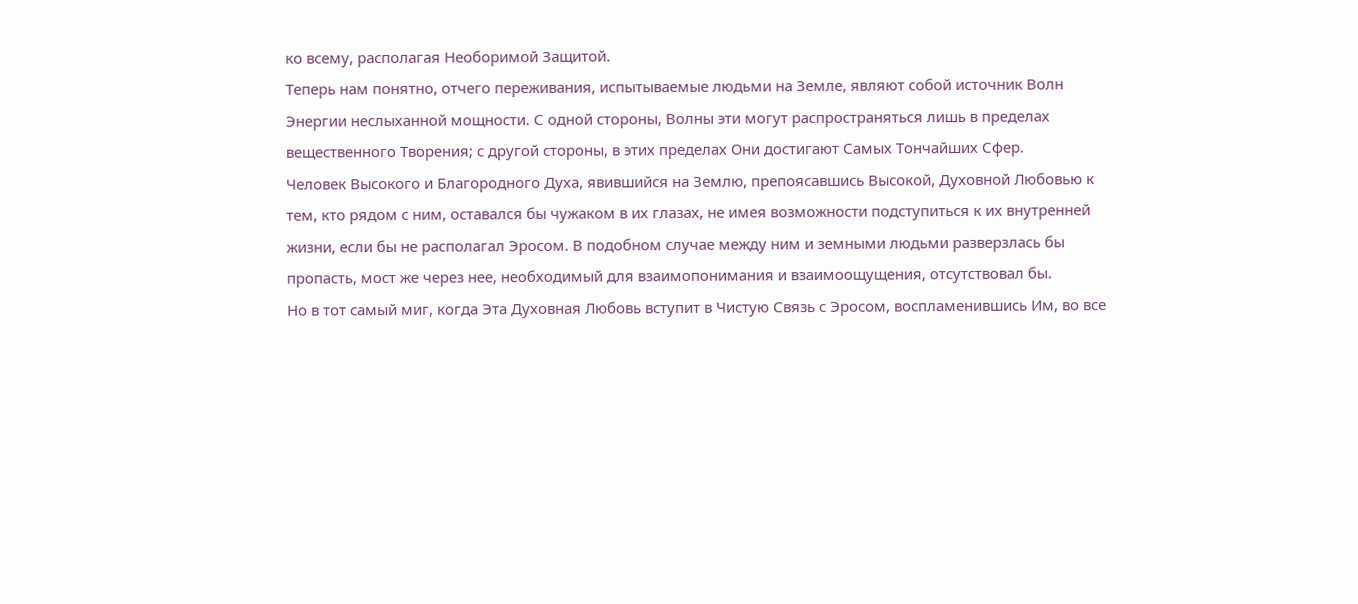ко всему, располагая Необоримой Защитой.
Теперь нам понятно, отчего переживания, испытываемые людьми на Земле, являют собой источник Волн Энергии неслыханной мощности. С одной стороны, Волны эти могут распространяться лишь в пределах вещественного Творения; с другой стороны, в этих пределах Они достигают Самых Тончайших Сфер.
Человек Высокого и Благородного Духа, явившийся на Землю, препоясавшись Высокой, Духовной Любовью к тем, кто рядом с ним, оставался бы чужаком в их глазах, не имея возможности подступиться к их внутренней жизни, если бы не располагал Эросом. В подобном случае между ним и земными людьми разверзлась бы пропасть, мост же через нее, необходимый для взаимопонимания и взаимоощущения, отсутствовал бы.
Но в тот самый миг, когда Эта Духовная Любовь вступит в Чистую Связь с Эросом, воспламенившись Им, во все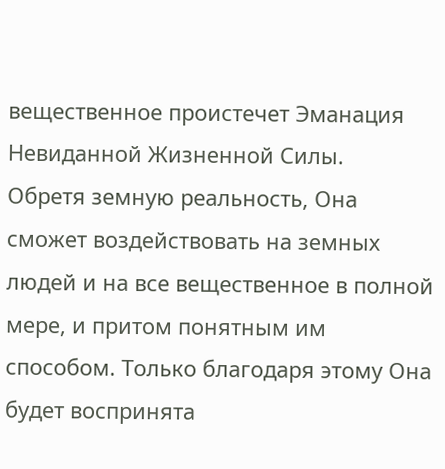вещественное проистечет Эманация Невиданной Жизненной Силы.
Обретя земную реальность, Она сможет воздействовать на земных людей и на все вещественное в полной мере, и притом понятным им способом. Только благодаря этому Она будет воспринята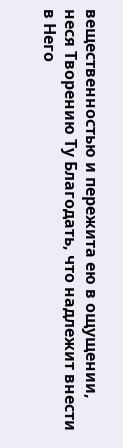вещественностью и пережита ею в ощущении, неся Творению Ту Благодать, что надлежит внести в Него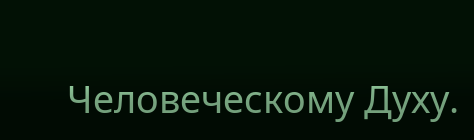Человеческому Духу.